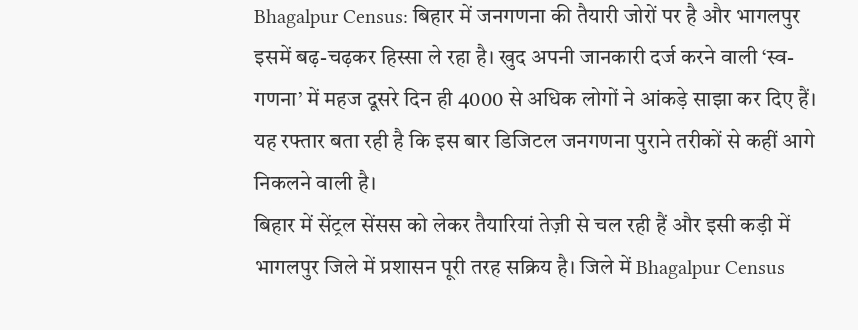Bhagalpur Census: बिहार में जनगणना की तैयारी जोरों पर है और भागलपुर इसमें बढ़-चढ़कर हिस्सा ले रहा है। खुद अपनी जानकारी दर्ज करने वाली ‘स्व-गणना’ में महज दूसरे दिन ही 4000 से अधिक लोगों ने आंकड़े साझा कर दिए हैं। यह रफ्तार बता रही है कि इस बार डिजिटल जनगणना पुराने तरीकों से कहीं आगे निकलने वाली है।
बिहार में सेंट्रल सेंसस को लेकर तैयारियां तेज़ी से चल रही हैं और इसी कड़ी में भागलपुर जिले में प्रशासन पूरी तरह सक्रिय है। जिले में Bhagalpur Census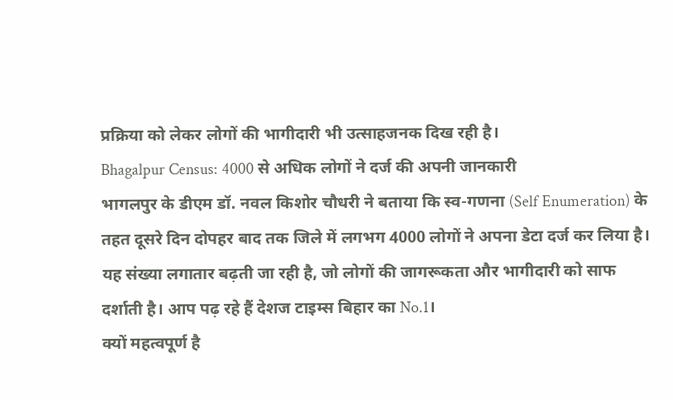प्रक्रिया को लेकर लोगों की भागीदारी भी उत्साहजनक दिख रही है।
Bhagalpur Census: 4000 से अधिक लोगों ने दर्ज की अपनी जानकारी
भागलपुर के डीएम डॉ. नवल किशोर चौधरी ने बताया कि स्व-गणना (Self Enumeration) के तहत दूसरे दिन दोपहर बाद तक जिले में लगभग 4000 लोगों ने अपना डेटा दर्ज कर लिया है। यह संख्या लगातार बढ़ती जा रही है, जो लोगों की जागरूकता और भागीदारी को साफ दर्शाती है। आप पढ़ रहे हैं देशज टाइम्स बिहार का No.1।
क्यों महत्वपूर्ण है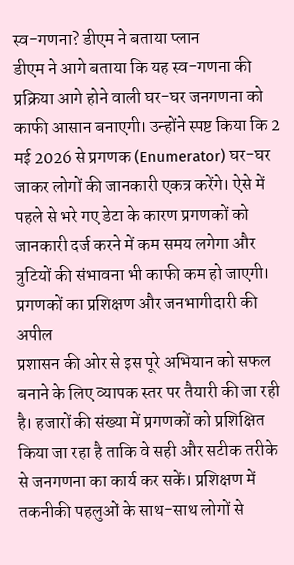स्व-गणना? डीएम ने बताया प्लान
डीएम ने आगे बताया कि यह स्व-गणना की प्रक्रिया आगे होने वाली घर-घर जनगणना को काफी आसान बनाएगी। उन्होंने स्पष्ट किया कि 2 मई 2026 से प्रगणक (Enumerator) घर-घर जाकर लोगों की जानकारी एकत्र करेंगे। ऐसे में पहले से भरे गए डेटा के कारण प्रगणकों को जानकारी दर्ज करने में कम समय लगेगा और त्रुटियों की संभावना भी काफी कम हो जाएगी।
प्रगणकों का प्रशिक्षण और जनभागीदारी की अपील
प्रशासन की ओर से इस पूरे अभियान को सफल बनाने के लिए व्यापक स्तर पर तैयारी की जा रही है। हजारों की संख्या में प्रगणकों को प्रशिक्षित किया जा रहा है ताकि वे सही और सटीक तरीके से जनगणना का कार्य कर सकें। प्रशिक्षण में तकनीकी पहलुओं के साथ-साथ लोगों से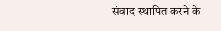संवाद स्थापित करने के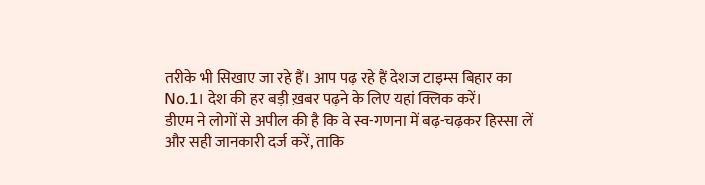तरीके भी सिखाए जा रहे हैं। आप पढ़ रहे हैं देशज टाइम्स बिहार का No.1। देश की हर बड़ी ख़बर पढ़ने के लिए यहां क्लिक करें।
डीएम ने लोगों से अपील की है कि वे स्व-गणना में बढ़-चढ़कर हिस्सा लें और सही जानकारी दर्ज करें, ताकि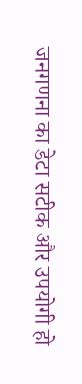जनगणना का डेटा सटीक और उपयोगी हो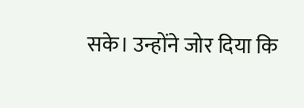सके। उन्होंने जोर दिया कि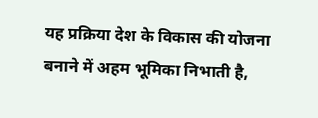यह प्रक्रिया देश के विकास की योजना बनाने में अहम भूमिका निभाती है,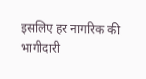इसलिए हर नागरिक की भागीदारी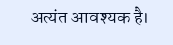अत्यंत आवश्यक है।